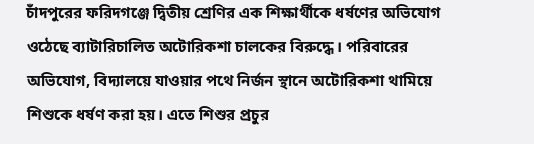চাঁদপুরের ফরিদগঞ্জে দ্বিতীয় শ্রেণির এক শিক্ষার্থীকে ধর্ষণের অভিযোগ ওঠেছে ব্যাটারিচালিত অটোরিকশা চালকের বিরুদ্ধে। পরিবারের অভিযোগ, বিদ্যালয়ে যাওয়ার পথে নির্জন স্থানে অটোরিকশা থামিয়ে শিশুকে ধর্ষণ করা হয়। এতে শিশুর প্রচুর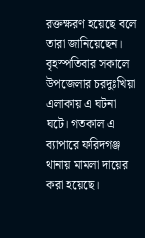রক্তক্ষরণ হয়েছে বলে তারা জানিয়েছেন। বৃহস্পতিবার সকালে উপজেলার চরদুঃখিয়া এলাকায় এ ঘটনা ঘটে। গতকাল এ ব্যাপারে ফরিদগঞ্জ থানায় মামলা দায়ের করা হয়েছে।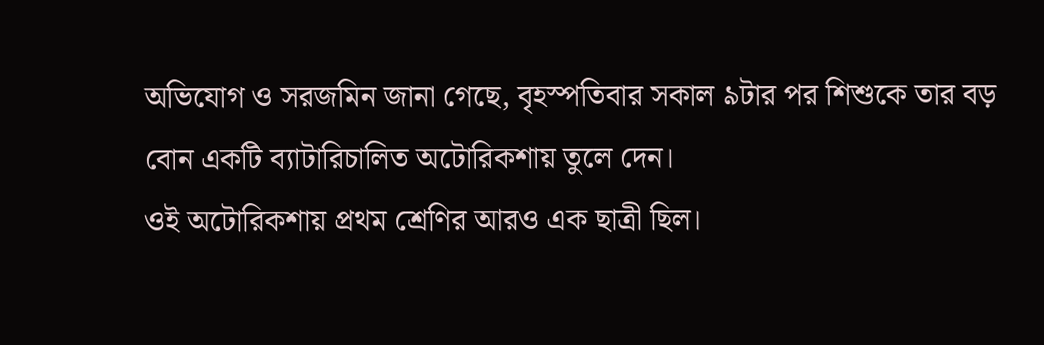অভিযোগ ও সরজমিন জানা গেছে, বৃহস্পতিবার সকাল ৯টার পর শিশুকে তার বড় বোন একটি ব্যাটারিচালিত অটোরিকশায় তুলে দেন।
ওই অটোরিকশায় প্রথম শ্রেণির আরও এক ছাত্রী ছিল।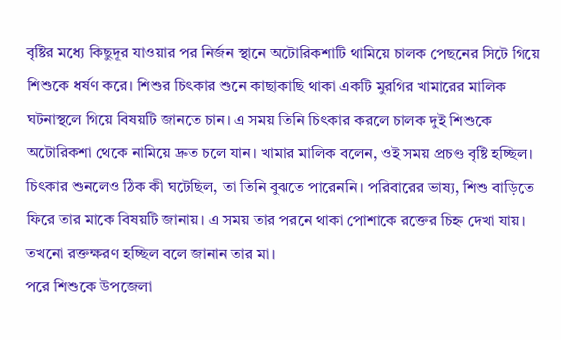বৃষ্টির মধ্যে কিছুদূর যাওয়ার পর নির্জন স্থানে অটোরিকশাটি থামিয়ে চালক পেছনের সিটে গিয়ে শিশুকে ধর্ষণ করে। শিশুর চিৎকার শুনে কাছাকাছি থাকা একটি মুরগির খামারের মালিক ঘটনাস্থলে গিয়ে বিষয়টি জানতে চান। এ সময় তিনি চিৎকার করলে চালক দুই শিশুকে অটোরিকশা থেকে নামিয়ে দ্রুত চলে যান। খামার মালিক বলেন, ওই সময় প্রচণ্ড বৃষ্টি হচ্ছিল। চিৎকার শুনলেও ঠিক কী ঘটেছিল, তা তিনি বুঝতে পারেননি। পরিবারের ভাষ্য, শিশু বাড়িতে ফিরে তার মাকে বিষয়টি জানায়। এ সময় তার পরনে থাকা পোশাকে রক্তের চিহ্ন দেখা যায়। তখনো রক্তক্ষরণ হচ্ছিল বলে জানান তার মা।
পরে শিশুকে উপজেলা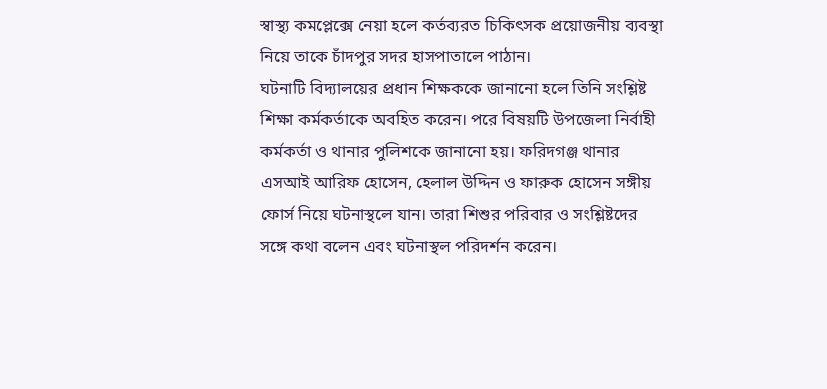স্বাস্থ্য কমপ্লেক্সে নেয়া হলে কর্তব্যরত চিকিৎসক প্রয়োজনীয় ব্যবস্থা নিয়ে তাকে চাঁদপুর সদর হাসপাতালে পাঠান।
ঘটনাটি বিদ্যালয়ের প্রধান শিক্ষককে জানানো হলে তিনি সংশ্লিষ্ট শিক্ষা কর্মকর্তাকে অবহিত করেন। পরে বিষয়টি উপজেলা নির্বাহী কর্মকর্তা ও থানার পুলিশকে জানানো হয়। ফরিদগঞ্জ থানার এসআই আরিফ হোসেন, হেলাল উদ্দিন ও ফারুক হোসেন সঙ্গীয় ফোর্স নিয়ে ঘটনাস্থলে যান। তারা শিশুর পরিবার ও সংশ্লিষ্টদের সঙ্গে কথা বলেন এবং ঘটনাস্থল পরিদর্শন করেন।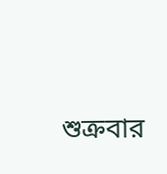শুক্রবার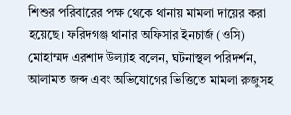শিশুর পরিবারের পক্ষ থেকে থানায় মামলা দায়ের করা হয়েছে। ফরিদগঞ্জ থানার অফিসার ইনচার্জ (ওসি) মোহাম্মদ এরশাদ উল্যাহ বলেন, ঘটনাস্থল পরিদর্শন, আলামত জব্দ এবং অভিযোগের ভিত্তিতে মামলা রুজুসহ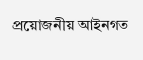প্রয়োজনীয় আইনগত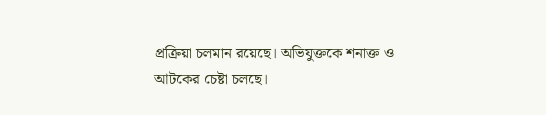প্রক্রিয়া চলমান রয়েছে। অভিযুক্তকে শনাক্ত ও আটকের চেষ্টা চলছে।